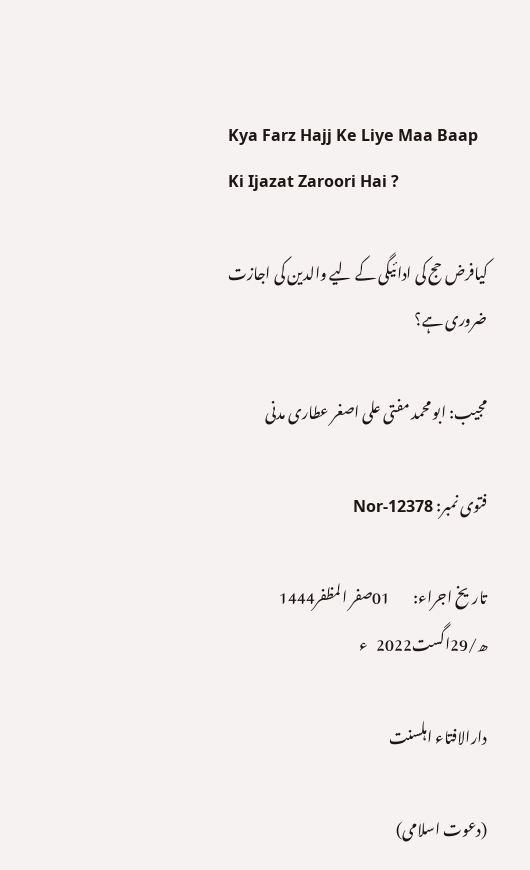Kya Farz Hajj Ke Liye Maa Baap Ki Ijazat Zaroori Hai ?

کیافرض حج کی ادائیگی کے لیے والدین کی اجازت ضروری ہے؟

مجیب: ابو محمد مفتی علی اصغر عطاری مدنی

فتوی نمبر: Nor-12378

تاریخ اجراء:        01صفر المظفر1444 ھ/29اگست2022   ء

دارالافتاء اہلسنت

(دعوت اسلامی)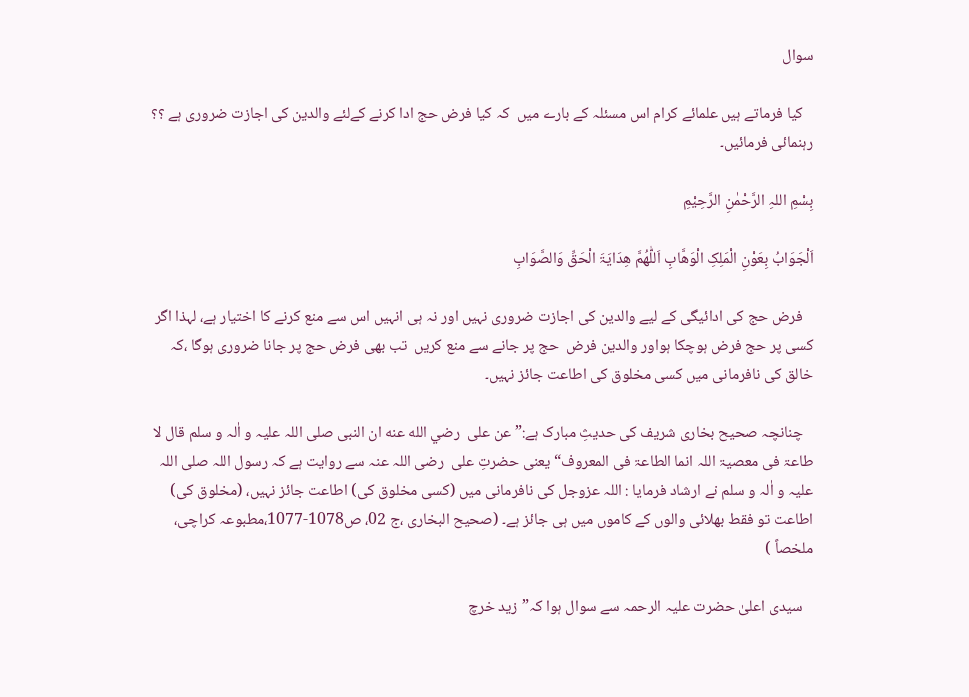سوال

   کیا فرماتے ہیں علمائے کرام اس مسئلہ کے بارے میں  کہ کیا فرض حج ادا کرنے کےلئے والدین کی اجازت ضروری ہے ؟؟ رہنمائی فرمائیں۔

بِسْمِ اللہِ الرَّحْمٰنِ الرَّحِیْمِ

اَلْجَوَابُ بِعَوْنِ الْمَلِکِ الْوَھَّابِ اَللّٰھُمَّ ھِدَایَۃَ الْحَقِّ وَالصَّوَابِ

   فرض حج کی ادائیگی کے لیے والدین کی اجازت ضروری نہیں اور نہ ہی انہیں اس سے منع کرنے کا اختیار ہے، لہذا اگر کسی پر حج فرض ہوچکا ہواور والدین فرض  حج پر جانے سے منع کریں  تب بھی فرض حج پر جانا ضروری ہوگا ،کہ خالق کی نافرمانی میں کسی مخلوق کی اطاعت جائز نہیں۔

   چنانچہ صحیح بخاری شریف کی حدیثِ مبارک ہے:”عن علی  رضي الله عنه ان النبی صلی اللہ علیہ و اٰلہ و سلم قال لا طاعۃ فی معصیۃ اللہ انما الطاعۃ فی المعروف“یعنی حضرتِ علی  رضی اللہ عنہ سے روایت ہے کہ رسول اللہ صلی اللہ علیہ و اٰلہ و سلم نے ارشاد فرمایا : اللہ عزوجل کی نافرمانی میں (کسی مخلوق کی) اطاعت جائز نہیں، (مخلوق کی) اطاعت تو فقط بھلائی والوں کے کاموں میں ہی جائز ہے۔ (صحیح البخاری ،ج 02، ص1078-1077،مطبوعہ کراچی، ملخصاً )

   سیدی اعلیٰ حضرت علیہ الرحمہ سے سوال ہوا کہ”زید خرچ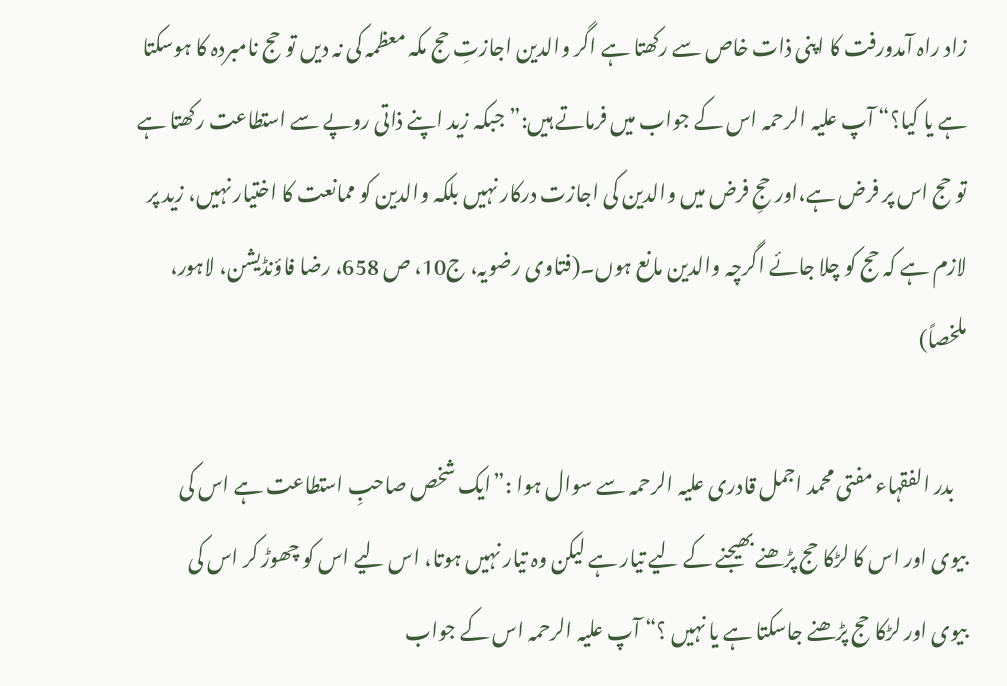زاد راہ آمدورفت کا اپنی ذات خاص سے رکھتا ہے اگر والدین اجازتِ حج مکہ معظمہ کی نہ دیں تو حج نامبردہ کا ہوسکتا ہے یا کیا؟“ آپ علیہ الرحمہ اس کے جواب میں فرماتے ہیں:”جبکہ زید اپنے ذاتی روپے سے استطاعت رکھتا ہے تو حج اس پر فرض ہے،اور حجِ فرض میں والدین کی اجازت درکار نہیں بلکہ والدین کو ممانعت کا اختیار نہیں، زید پر لازم ہے کہ حج کو چلا جائے اگرچہ والدین مانع ہوں۔(فتاوی رضویہ، ج10، ص 658، رضا فاؤنڈیشن، لاہور، ملخصاً)

   بدر الفقہاء مفتی محمد اجمل قادری علیہ الرحمہ سے سوال ہوا :”ایک شخص صاحبِ استطاعت ہے اس کی بیوی اور اس کا لڑکا حج پڑھنے بھیجنے کے لیے تیار ہے لیکن وہ تیار نہیں ہوتا، اس لیے اس کو چھوڑ کر اس کی بیوی اور لڑکا حج پڑھنے جاسکتا ہے یا نہیں ؟“ آپ علیہ الرحمہ اس کے جواب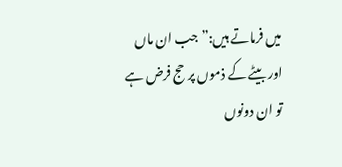میں فرماتے ہیں:”جب ان ماں اور بیٹے کے ذموں پر حج فرض ہے تو ان دونوں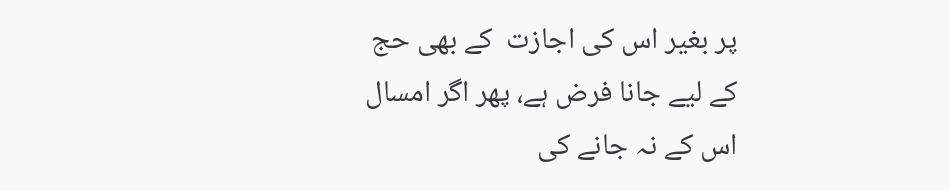پر بغیر اس کی اجازت  کے بھی حج کے لیے جانا فرض ہے، پھر اگر امسال اس کے نہ جانے کی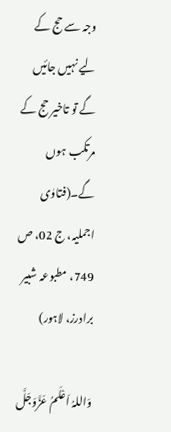وجہ سے حج کے لیے نہیں جائیں گے تو تاخیر حج کے مرتکب ہوں گے۔(فتاوٰی اجملیہ، ج 02، ص 749، مطبوعہ شبیر برادرز، لاہور)

وَاللہُ اَعْلَمُ عَزَّوَجَلَّ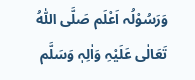وَرَسُوْلُہ اَعْلَم صَلَّی اللّٰہُ تَعَالٰی عَلَیْہِ وَاٰلِہٖ وَسَلَّم